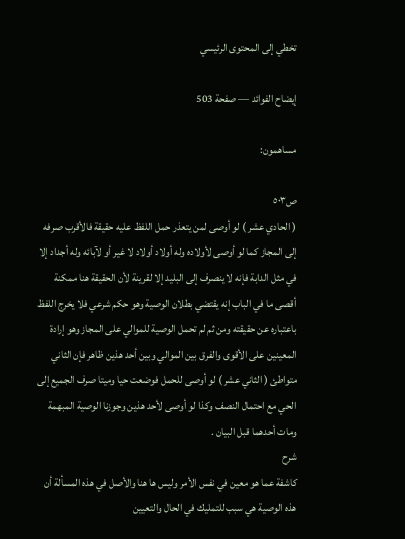تخطي إلى المحتوى الرئيسي

إيضاح الفوائد — صفحة 503

مساهمون:

ص٥٠٣
( الحادي عشر ) لو أوصى لمن يتعذر حمل اللفظ عليه حقيقة فالأقرب صرفه إلى المجاز كما لو أوصى لأولاده وله أولاد أولاد لا غير أو لآبائه وله أجداد إلا في مثل الدابة فإنه لا ينصرف إلى البليد إلا لقرينة لأن الحقيقة هنا ممكنة أقصى ما في الباب إنه يقتضي بطلان الوصية وهو حكم شرعي فلا يخرج اللفظ باعتباره عن حقيقته ومن ثم لم تحمل الوصية للموالي على المجاز وهو إرادة المعينين على الأقوى والفرق بين الموالي وبين أحد هذين ظاهر فإن الثاني متواطئ ( الثاني عشر ) لو أوصى للحمل فوضعت حيا وميتا صرف الجميع إلى الحي مع احتمال النصف وكذا لو أوصى لأحد هذين وجوزنا الوصية المبهمة ومات أحدهما قبل البيان .
شرح
كاشفة عما هو معين في نفس الأمر وليس ها هنا والأصل في هذه المسألة أن هذه الوصية هي سبب للتمليك في الحال والتعيين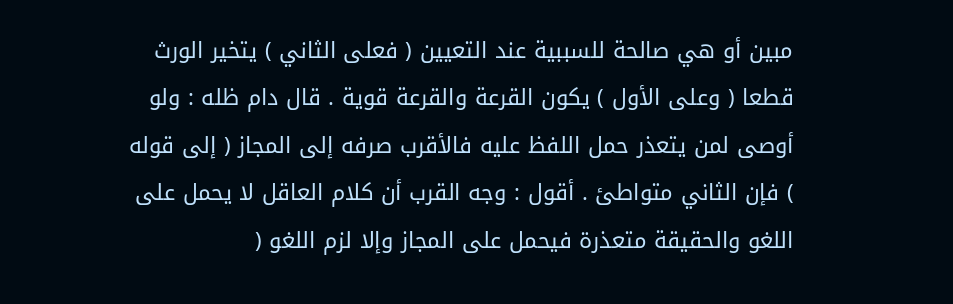مبين أو هي صالحة للسببية عند التعيين ( فعلى الثاني ) يتخير الورث قطعا ( وعلى الأول ) يكون القرعة والقرعة قوية . قال دام ظله : ولو أوصى لمن يتعذر حمل اللفظ عليه فالأقرب صرفه إلى المجاز ( إلى قوله ) فإن الثاني متواطئ . أقول : وجه القرب أن كلام العاقل لا يحمل على اللغو والحقيقة متعذرة فيحمل على المجاز وإلا لزم اللغو (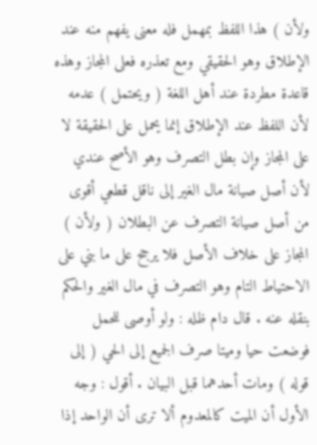ولأن ) هذا اللفظ بمهمل فله معنى يفهم منه عند الإطلاق وهو الحقيقي ومع تعذره فعلى المجاز وهذه قاعدة مطردة عند أهل اللغة ( ويحتمل ) عدمه لأن اللفظ عند الإطلاق إنما يحمل على الحقيقة لا على المجاز وإن بطل التصرف وهو الأصح عندي لأن أصل صيانة مال الغير إلى ناقل قطعي أقوى من أصل صيانة التصرف عن البطلان ( ولأن ) المجاز على خلاف الأصل فلا يرجح على ما بني على الاحتياط التام وهو التصرف في مال الغير والحكم بنقله عنه . قال دام ظله : ولو أوصى للحمل فوضعت حيا وميتا صرف الجميع إلى الحي ( إلى قوله ) ومات أحدهما قبل البيان . أقول : وجه الأول أن الميت كالمعدوم ألا ترى أن الواحد إذا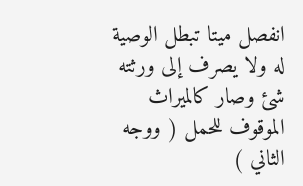انفصل ميتا تبطل الوصية له ولا يصرف إلى ورثته شئ وصار كالميراث الموقوف للحمل ( ووجه الثاني )